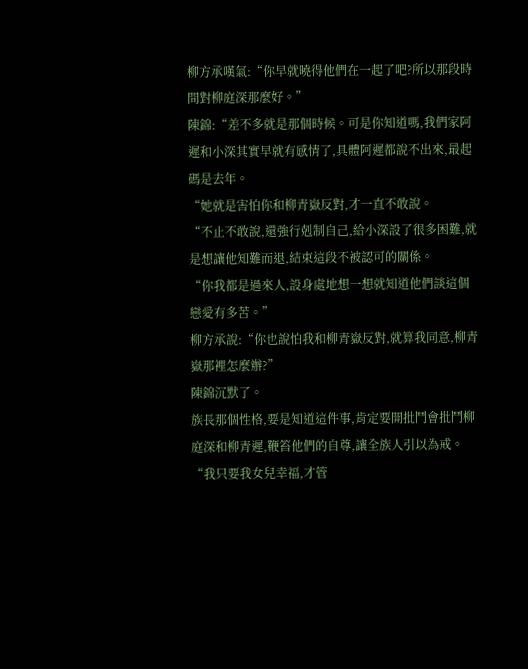柳方承嘆氣:“你早就曉得他們在一起了吧?所以那段時間對柳庭深那麼好。”
陳錦:“差不多就是那個時候。可是你知道嗎,我們家阿遲和小深其實早就有感情了,具體阿遲都說不出來,最起碼是去年。
“她就是害怕你和柳青嶽反對,才一直不敢說。
“不止不敢說,還強行剋制自己,給小深設了很多困難,就是想讓他知難而退,結束這段不被認可的關係。
“你我都是過來人,設身處地想一想就知道他們談這個戀愛有多苦。”
柳方承說:“你也說怕我和柳青嶽反對,就算我同意,柳青嶽那裡怎麼辦?”
陳錦沉默了。
族長那個性格,要是知道這件事,肯定要開批鬥會批鬥柳庭深和柳青遲,鞭笞他們的自尊,讓全族人引以為戒。
“我只要我女兒幸福,才管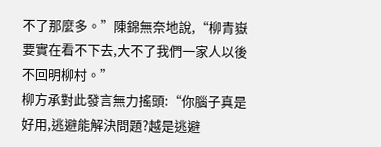不了那麼多。”陳錦無奈地說,“柳青嶽要實在看不下去,大不了我們一家人以後不回明柳村。”
柳方承對此發言無力搖頭:“你腦子真是好用,逃避能解決問題?越是逃避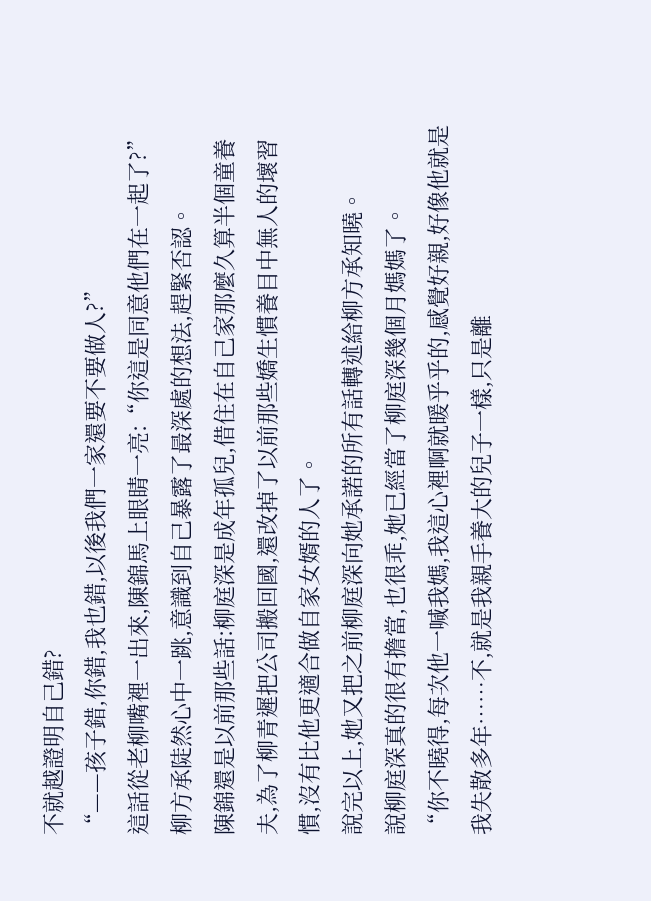不就越證明自己錯?
“——孩子錯,你錯,我也錯,以後我們一家還要不要做人?”
這話從老柳嘴裡一出來,陳錦馬上眼睛一亮:“你這是同意他們在一起了?”
柳方承陡然心中一跳,意識到自己暴露了最深處的想法,趕緊否認。
陳錦還是以前那些話:柳庭深是成年孤兒,借住在自己家那麼久算半個童養夫,為了柳青遲把公司搬回國,還改掉了以前那些嬌生慣養目中無人的壞習慣,沒有比他更適合做自家女婿的人了。
說完以上,她又把之前柳庭深向她承諾的所有話轉述給柳方承知曉。
說柳庭深真的很有擔當,也很乖,她已經當了柳庭深幾個月媽媽了。
“你不曉得,每次他一喊我媽,我這心裡啊就暖乎乎的,感覺好親,好像他就是我失散多年……不,就是我親手養大的兒子一樣,只是離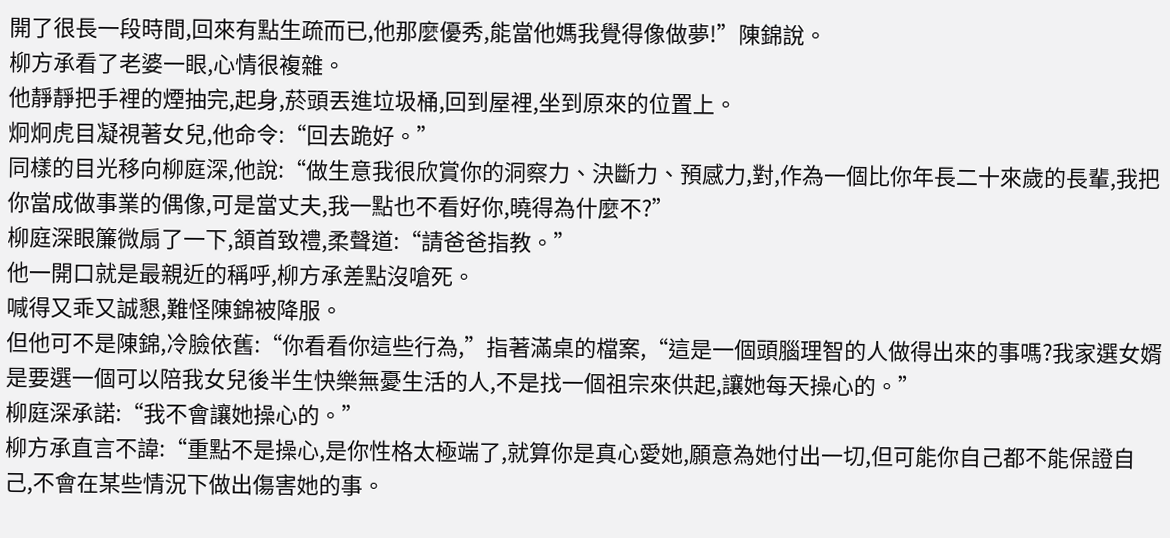開了很長一段時間,回來有點生疏而已,他那麼優秀,能當他媽我覺得像做夢!”陳錦說。
柳方承看了老婆一眼,心情很複雜。
他靜靜把手裡的煙抽完,起身,菸頭丟進垃圾桶,回到屋裡,坐到原來的位置上。
炯炯虎目凝視著女兒,他命令:“回去跪好。”
同樣的目光移向柳庭深,他說:“做生意我很欣賞你的洞察力、決斷力、預感力,對,作為一個比你年長二十來歲的長輩,我把你當成做事業的偶像,可是當丈夫,我一點也不看好你,曉得為什麼不?”
柳庭深眼簾微扇了一下,頷首致禮,柔聲道:“請爸爸指教。”
他一開口就是最親近的稱呼,柳方承差點沒嗆死。
喊得又乖又誠懇,難怪陳錦被降服。
但他可不是陳錦,冷臉依舊:“你看看你這些行為,”指著滿桌的檔案,“這是一個頭腦理智的人做得出來的事嗎?我家選女婿是要選一個可以陪我女兒後半生快樂無憂生活的人,不是找一個祖宗來供起,讓她每天操心的。”
柳庭深承諾:“我不會讓她操心的。”
柳方承直言不諱:“重點不是操心,是你性格太極端了,就算你是真心愛她,願意為她付出一切,但可能你自己都不能保證自己,不會在某些情況下做出傷害她的事。